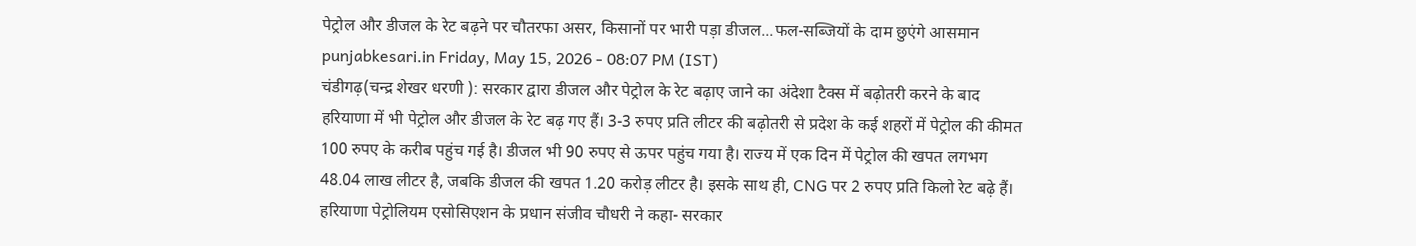पेट्रोल और डीजल के रेट बढ़ने पर चौतरफा असर, किसानों पर भारी पड़ा डीजल...फल-सब्जियों के दाम छुएंगे आसमान
punjabkesari.in Friday, May 15, 2026 - 08:07 PM (IST)
चंडीगढ़(चन्द्र शेखर धरणी ): सरकार द्वारा डीजल और पेट्रोल के रेट बढ़ाए जाने का अंदेशा टैक्स में बढ़ोतरी करने के बाद हरियाणा में भी पेट्रोल और डीजल के रेट बढ़ गए हैं। 3-3 रुपए प्रति लीटर की बढ़ोतरी से प्रदेश के कई शहरों में पेट्रोल की कीमत 100 रुपए के करीब पहुंच गई है। डीजल भी 90 रुपए से ऊपर पहुंच गया है। राज्य में एक दिन में पेट्रोल की खपत लगभग 48.04 लाख लीटर है, जबकि डीजल की खपत 1.20 करोड़ लीटर है। इसके साथ ही, CNG पर 2 रुपए प्रति किलो रेट बढ़े हैं।
हरियाणा पेट्रोलियम एसोसिएशन के प्रधान संजीव चौधरी ने कहा- सरकार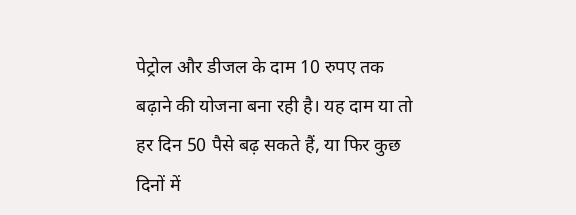पेट्रोल और डीजल के दाम 10 रुपए तक बढ़ाने की योजना बना रही है। यह दाम या तो हर दिन 50 पैसे बढ़ सकते हैं, या फिर कुछ दिनों में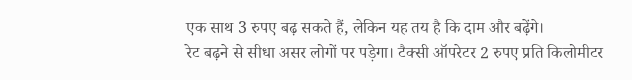एक साथ 3 रुपए बढ़ सकते हैं, लेकिन यह तय है कि दाम और बढ़ेंगे।
रेट बढ़ने से सीधा असर लोगों पर पड़ेगा। टैक्सी ऑपरेटर 2 रुपए प्रति किलोमीटर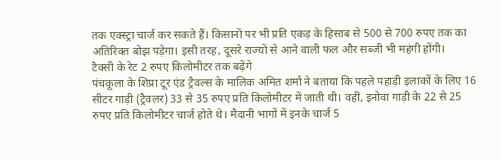तक एक्स्ट्रा चार्ज कर सकते हैं। किसानों पर भी प्रति एकड़ के हिसाब से 500 से 700 रुपए तक का अतिरिक्त बोझ पड़ेगा। इसी तरह, दूसरे राज्यों से आने वाली फल और सब्जी भी महंगी होंगी।
टैक्सी के रेट 2 रुपए किलोमीटर तक बढ़ेंगे
पंचकूला के शिप्रा टूर एंड ट्रैवल्स के मालिक अमित शर्मा ने बताया कि पहले पहाड़ी इलाकों के लिए 16 सीटर गाड़ी (ट्रैवलर) 33 से 35 रुपए प्रति किलोमीटर में जाती थी। वहीं, इनोवा गाड़ी के 22 से 25 रुपए प्रति किलोमीटर चार्ज होते थे। मैदानी भागों में इनके चार्ज 5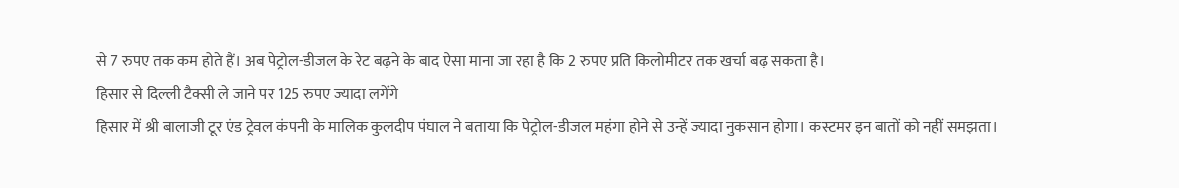से 7 रुपए तक कम होते हैं। अब पेट्रोल-डीजल के रेट बढ़ने के बाद ऐसा माना जा रहा है कि 2 रुपए प्रति किलोमीटर तक खर्चा बढ़ सकता है।
हिसार से दिल्ली टैक्सी ले जाने पर 125 रुपए ज्यादा लगेंगे
हिसार में श्री बालाजी टूर एंड ट्रेवल कंपनी के मालिक कुलदीप पंघाल ने बताया कि पेट्रोल-डीजल महंगा होने से उन्हें ज्यादा नुकसान होगा। कस्टमर इन बातों को नहीं समझता।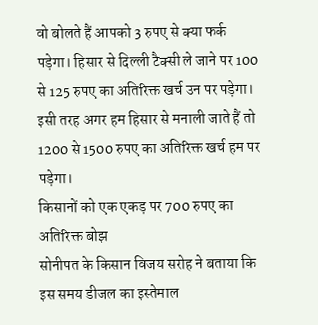वो बोलते हैं आपको 3 रुपए से क्या फर्क पड़ेगा। हिसार से दिल्ली टैक्सी ले जाने पर 100 से 125 रुपए का अतिरिक्त खर्च उन पर पड़ेगा। इसी तरह अगर हम हिसार से मनाली जाते हैं तो 1200 से 1500 रुपए का अतिरिक्त खर्च हम पर पड़ेगा।
किसानों को एक एकड़ पर 700 रुपए का अतिरिक्त बोझ
सोनीपत के किसान विजय सरोह ने बताया कि इस समय डीजल का इस्तेमाल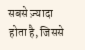सबसे ज़्यादा होता है, जिससे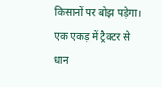किसानों पर बोझ पड़ेगा। एक एकड़ में ट्रैक्टर से धान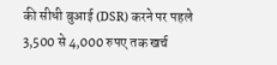की सीधी बुआई (DSR) करने पर पहले 3,500 से 4,000 रुपए तक खर्च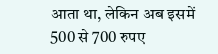आता था, लेकिन अब इसमें 500 से 700 रुपए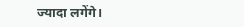ज्यादा लगेंगे।